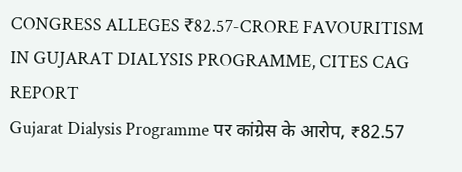CONGRESS ALLEGES ₹82.57-CRORE FAVOURITISM IN GUJARAT DIALYSIS PROGRAMME, CITES CAG REPORT
Gujarat Dialysis Programme पर कांग्रेस के आरोप, ₹82.57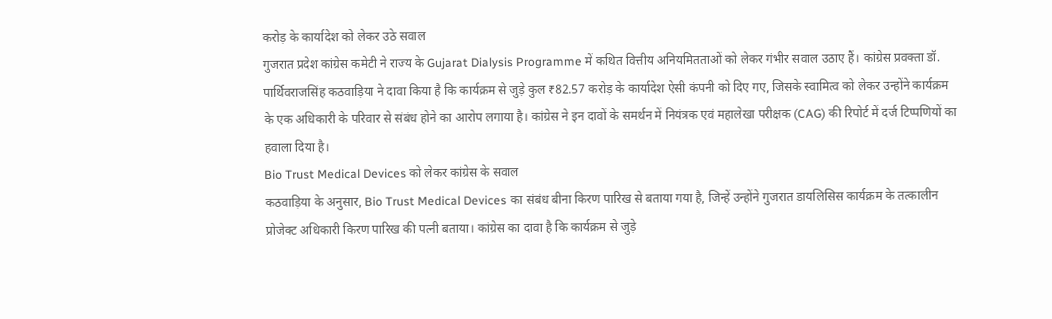करोड़ के कार्यादेश को लेकर उठे सवाल
गुजरात प्रदेश कांग्रेस कमेटी ने राज्य के Gujarat Dialysis Programme में कथित वित्तीय अनियमितताओं को लेकर गंभीर सवाल उठाए हैं। कांग्रेस प्रवक्ता डॉ. पार्थिवराजसिंह कठवाड़िया ने दावा किया है कि कार्यक्रम से जुड़े कुल ₹82.57 करोड़ के कार्यादेश ऐसी कंपनी को दिए गए, जिसके स्वामित्व को लेकर उन्होंने कार्यक्रम के एक अधिकारी के परिवार से संबंध होने का आरोप लगाया है। कांग्रेस ने इन दावों के समर्थन में नियंत्रक एवं महालेखा परीक्षक (CAG) की रिपोर्ट में दर्ज टिप्पणियों का हवाला दिया है।
Bio Trust Medical Devices को लेकर कांग्रेस के सवाल
कठवाड़िया के अनुसार, Bio Trust Medical Devices का संबंध बीना किरण पारिख से बताया गया है, जिन्हें उन्होंने गुजरात डायलिसिस कार्यक्रम के तत्कालीन प्रोजेक्ट अधिकारी किरण पारिख की पत्नी बताया। कांग्रेस का दावा है कि कार्यक्रम से जुड़े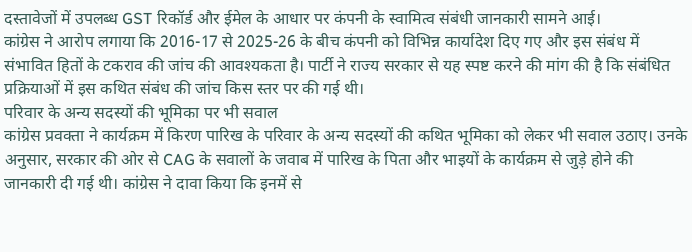दस्तावेजों में उपलब्ध GST रिकॉर्ड और ईमेल के आधार पर कंपनी के स्वामित्व संबंधी जानकारी सामने आई।
कांग्रेस ने आरोप लगाया कि 2016-17 से 2025-26 के बीच कंपनी को विभिन्न कार्यादेश दिए गए और इस संबंध में संभावित हितों के टकराव की जांच की आवश्यकता है। पार्टी ने राज्य सरकार से यह स्पष्ट करने की मांग की है कि संबंधित प्रक्रियाओं में इस कथित संबंध की जांच किस स्तर पर की गई थी।
परिवार के अन्य सदस्यों की भूमिका पर भी सवाल
कांग्रेस प्रवक्ता ने कार्यक्रम में किरण पारिख के परिवार के अन्य सदस्यों की कथित भूमिका को लेकर भी सवाल उठाए। उनके अनुसार, सरकार की ओर से CAG के सवालों के जवाब में पारिख के पिता और भाइयों के कार्यक्रम से जुड़े होने की जानकारी दी गई थी। कांग्रेस ने दावा किया कि इनमें से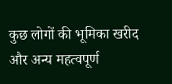कुछ लोगों की भूमिका खरीद और अन्य महत्वपूर्ण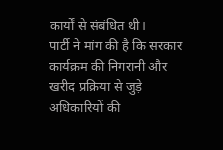कार्यों से संबंधित थी।
पार्टी ने मांग की है कि सरकार कार्यक्रम की निगरानी और खरीद प्रक्रिया से जुड़े अधिकारियों की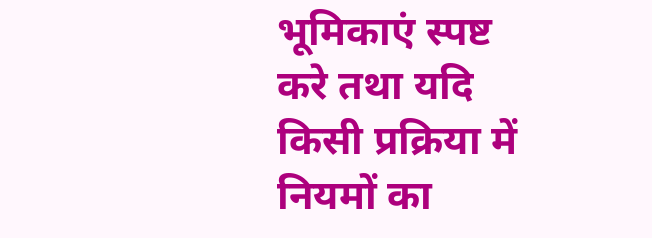भूमिकाएं स्पष्ट करे तथा यदि किसी प्रक्रिया में नियमों का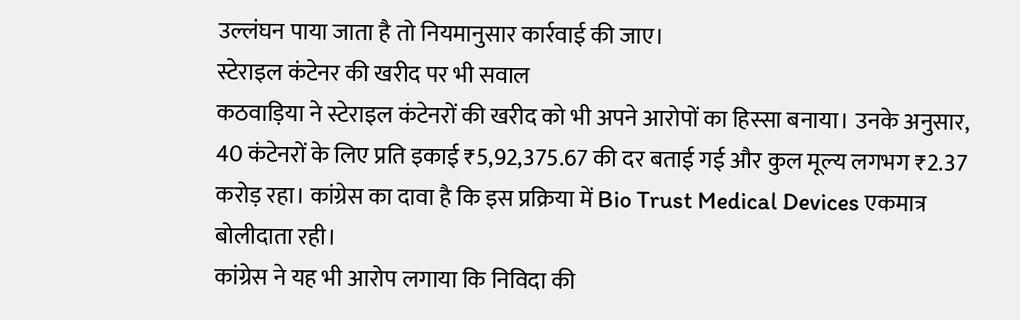उल्लंघन पाया जाता है तो नियमानुसार कार्रवाई की जाए।
स्टेराइल कंटेनर की खरीद पर भी सवाल
कठवाड़िया ने स्टेराइल कंटेनरों की खरीद को भी अपने आरोपों का हिस्सा बनाया। उनके अनुसार, 40 कंटेनरों के लिए प्रति इकाई ₹5,92,375.67 की दर बताई गई और कुल मूल्य लगभग ₹2.37 करोड़ रहा। कांग्रेस का दावा है कि इस प्रक्रिया में Bio Trust Medical Devices एकमात्र बोलीदाता रही।
कांग्रेस ने यह भी आरोप लगाया कि निविदा की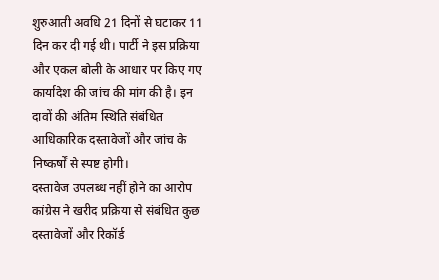शुरुआती अवधि 21 दिनों से घटाकर 11 दिन कर दी गई थी। पार्टी ने इस प्रक्रिया और एकल बोली के आधार पर किए गए कार्यादेश की जांच की मांग की है। इन दावों की अंतिम स्थिति संबंधित आधिकारिक दस्तावेजों और जांच के निष्कर्षों से स्पष्ट होगी।
दस्तावेज उपलब्ध नहीं होने का आरोप
कांग्रेस ने खरीद प्रक्रिया से संबंधित कुछ दस्तावेजों और रिकॉर्ड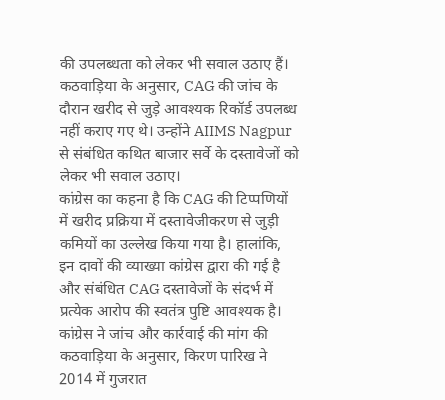की उपलब्धता को लेकर भी सवाल उठाए हैं। कठवाड़िया के अनुसार, CAG की जांच के दौरान खरीद से जुड़े आवश्यक रिकॉर्ड उपलब्ध नहीं कराए गए थे। उन्होंने AIIMS Nagpur से संबंधित कथित बाजार सर्वे के दस्तावेजों को लेकर भी सवाल उठाए।
कांग्रेस का कहना है कि CAG की टिप्पणियों में खरीद प्रक्रिया में दस्तावेजीकरण से जुड़ी कमियों का उल्लेख किया गया है। हालांकि, इन दावों की व्याख्या कांग्रेस द्वारा की गई है और संबंधित CAG दस्तावेजों के संदर्भ में प्रत्येक आरोप की स्वतंत्र पुष्टि आवश्यक है।
कांग्रेस ने जांच और कार्रवाई की मांग की
कठवाड़िया के अनुसार, किरण पारिख ने 2014 में गुजरात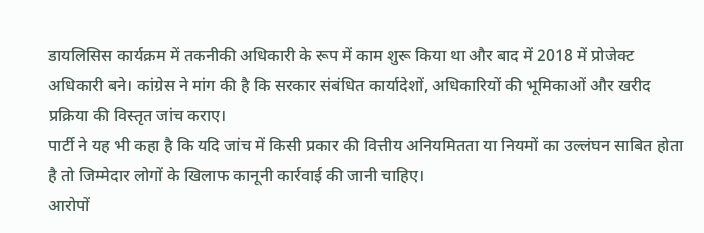डायलिसिस कार्यक्रम में तकनीकी अधिकारी के रूप में काम शुरू किया था और बाद में 2018 में प्रोजेक्ट अधिकारी बने। कांग्रेस ने मांग की है कि सरकार संबंधित कार्यादेशों, अधिकारियों की भूमिकाओं और खरीद प्रक्रिया की विस्तृत जांच कराए।
पार्टी ने यह भी कहा है कि यदि जांच में किसी प्रकार की वित्तीय अनियमितता या नियमों का उल्लंघन साबित होता है तो जिम्मेदार लोगों के खिलाफ कानूनी कार्रवाई की जानी चाहिए।
आरोपों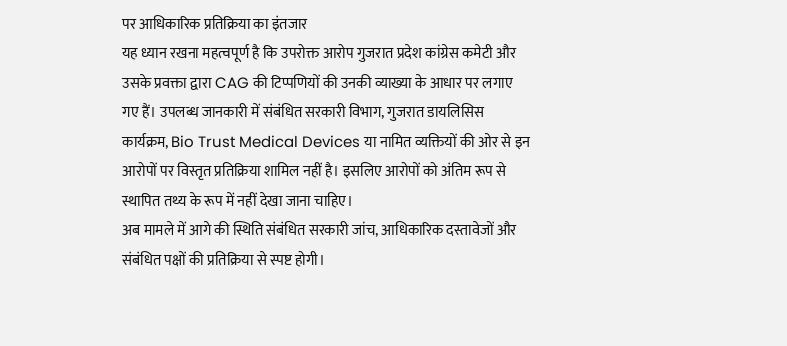पर आधिकारिक प्रतिक्रिया का इंतजार
यह ध्यान रखना महत्वपूर्ण है कि उपरोक्त आरोप गुजरात प्रदेश कांग्रेस कमेटी और उसके प्रवक्ता द्वारा CAG की टिप्पणियों की उनकी व्याख्या के आधार पर लगाए गए हैं। उपलब्ध जानकारी में संबंधित सरकारी विभाग, गुजरात डायलिसिस कार्यक्रम, Bio Trust Medical Devices या नामित व्यक्तियों की ओर से इन आरोपों पर विस्तृत प्रतिक्रिया शामिल नहीं है। इसलिए आरोपों को अंतिम रूप से स्थापित तथ्य के रूप में नहीं देखा जाना चाहिए।
अब मामले में आगे की स्थिति संबंधित सरकारी जांच, आधिकारिक दस्तावेजों और संबंधित पक्षों की प्रतिक्रिया से स्पष्ट होगी।